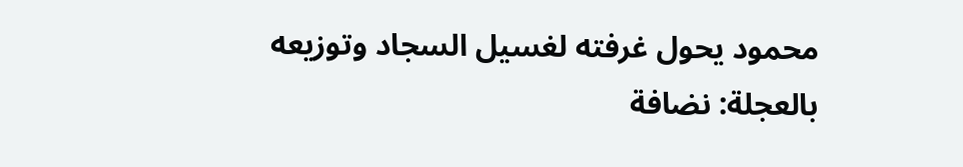محمود يحول غرفته لغسيل السجاد وتوزيعه بالعجلة: نضافة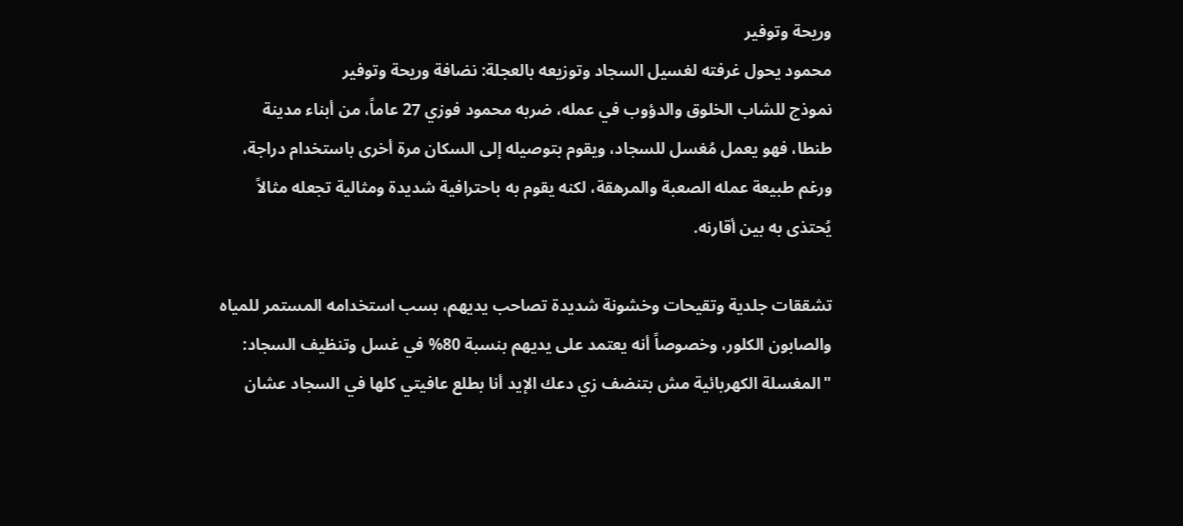وريحة وتوفير
محمود يحول غرفته لغسيل السجاد وتوزيعه بالعجلة: نضافة وريحة وتوفير
نموذج للشاب الخلوق والدؤوب في عمله، ضربه محمود فوزي 27 عاماً، من أبناء مدينة طنطا، فهو يعمل مُغسل للسجاد، ويقوم بتوصيله إلى السكان مرة أخرى باستخدام دراجة، ورغم طبيعة عمله الصعبة والمرهقة، لكنه يقوم به باحترافية شديدة ومثالية تجعله مثالاً يُحتذى به بين أقارنه.

تشققات جلدية وتقيحات وخشونة شديدة تصاحب يديهم، بسب استخدامه المستمر للمياه والصابون الكلور، وخصوصاً أنه يعتمد على يديهم بنسبة 80% في غسل وتنظيف السجاد: "المغسلة الكهربائية مش بتنضف زي دعك الإيد أنا بطلع عافيتي كلها في السجاد عشان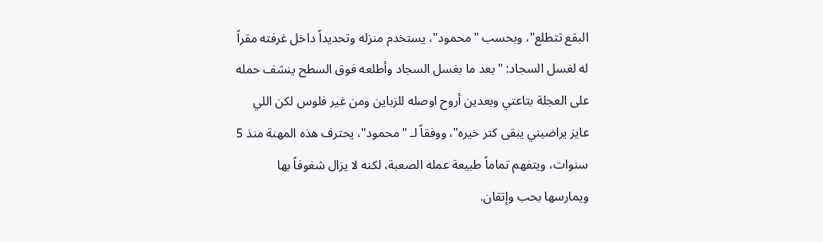البقع تتطلع"، وبحسب "محمود"، يستخدم منزله وتحديداً داخل غرفته مقراً له لغسل السجاد: "بعد ما بغسل السجاد وأطلعه فوق السطح ينشف حمله على العجلة بتاعتي وبعدين أروح اوصله للزباين ومن غير فلوس لكن اللي عايز يراضيني يبقى كتر خيره"، ووفقاً لـ "محمود"، يحترف هذه المهنة منذ 5 سنوات، ويتفهم تماماً طبيعة عمله الصعبة، لكنه لا يزال شغوفاً بها ويمارسها بحب وإتقان.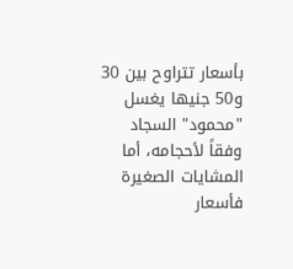بأسعار تتراوح بين 30 و50 جنيها يغسل "محمود" السجاد وفقاً لأحجامه، أما المشايات الصغيرة فأسعار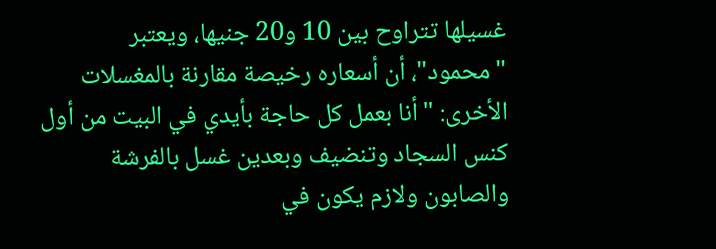غسيلها تتراوح بين 10 و20 جنيها، ويعتبر "محمود"، أن أسعاره رخيصة مقارنة بالمغسلات الأخرى: "أنا بعمل كل حاجة بأيدي في البيت من أول كنس السجاد وتنضيف وبعدين غسل بالفرشة والصابون ولازم يكون في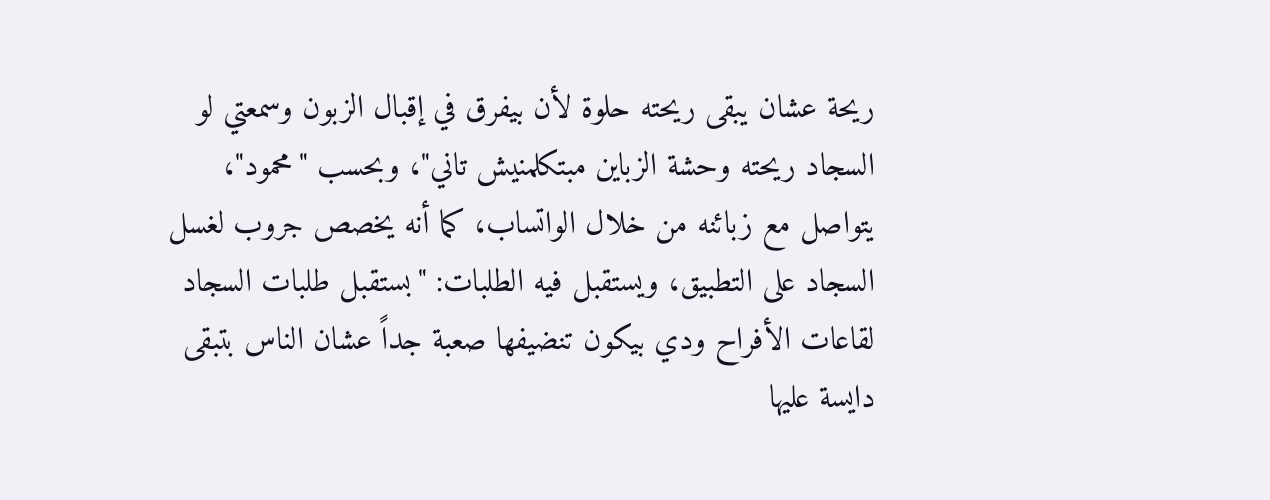ريحة عشان يبقى ريحته حلوة لأن بيفرق في إقبال الزبون وسمعتي لو السجاد ريحته وحشة الزباين مبتكلمنيش تاني"، وبحسب "محمود"، يتواصل مع زبائنه من خلال الواتساب، كما أنه يخصص جروب لغسل السجاد على التطبيق، ويستقبل فيه الطلبات: "بستقبل طلبات السجاد لقاعات الأفراح ودي بيكون تنضيفها صعبة جداً عشان الناس بتبقى دايسة عليها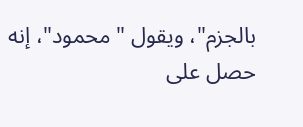بالجزم"، ويقول "محمود"، إنه حصل على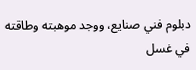دبلوم فني صنايع، ووجد موهبته وطاقته في غسل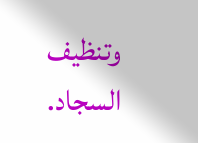وتنظيف السجاد.